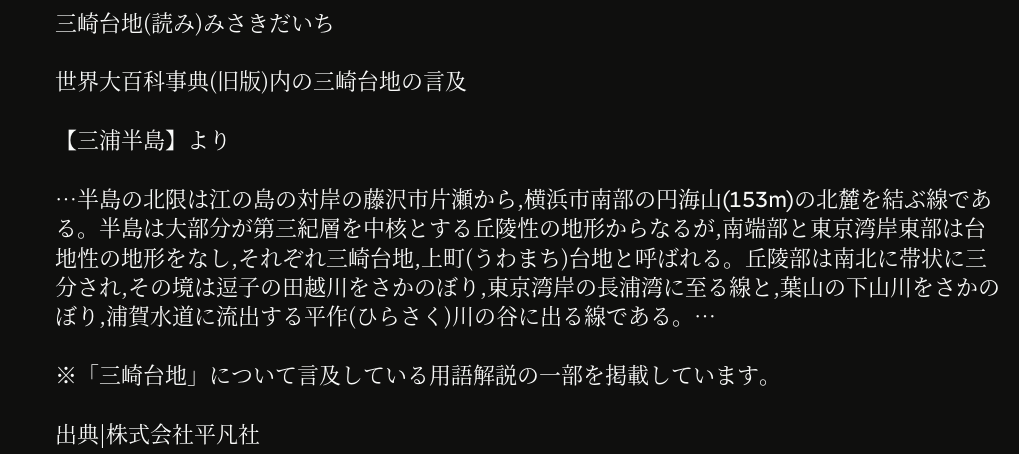三崎台地(読み)みさきだいち

世界大百科事典(旧版)内の三崎台地の言及

【三浦半島】より

…半島の北限は江の島の対岸の藤沢市片瀬から,横浜市南部の円海山(153m)の北麓を結ぶ線である。半島は大部分が第三紀層を中核とする丘陵性の地形からなるが,南端部と東京湾岸東部は台地性の地形をなし,それぞれ三崎台地,上町(うわまち)台地と呼ばれる。丘陵部は南北に帯状に三分され,その境は逗子の田越川をさかのぼり,東京湾岸の長浦湾に至る線と,葉山の下山川をさかのぼり,浦賀水道に流出する平作(ひらさく)川の谷に出る線である。…

※「三崎台地」について言及している用語解説の一部を掲載しています。

出典|株式会社平凡社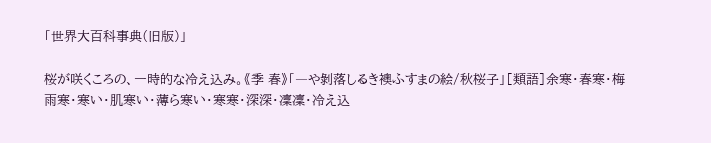「世界大百科事典(旧版)」

桜が咲くころの、一時的な冷え込み。《季 春》「―や剝落しるき襖ふすまの絵/秋桜子」[類語]余寒・春寒・梅雨寒・寒い・肌寒い・薄ら寒い・寒寒・深深・凜凜・冷え込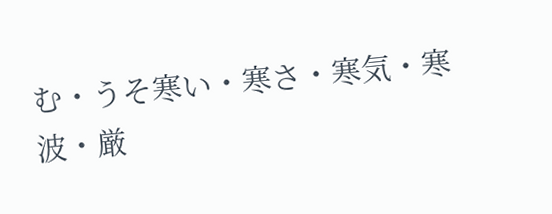む・うそ寒い・寒さ・寒気・寒波・厳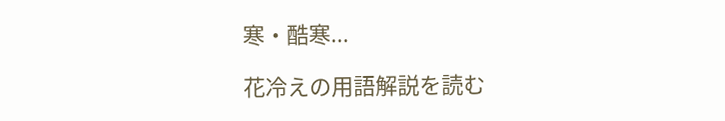寒・酷寒...

花冷えの用語解説を読む